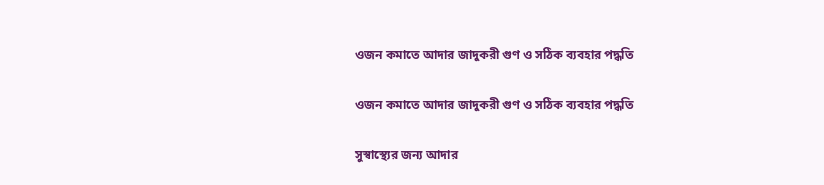ওজন কমাতে আদার জাদুকরী গুণ ও সঠিক ব্যবহার পদ্ধতি

ওজন কমাতে আদার জাদুকরী গুণ ও সঠিক ব্যবহার পদ্ধতি

সুস্বাস্থ্যের জন্য আদার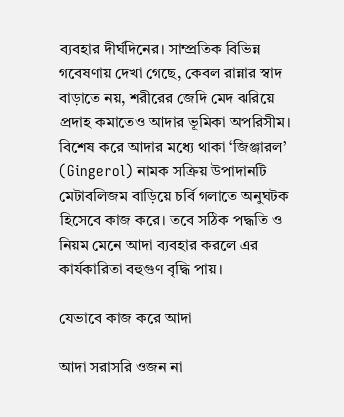ব্যবহার দীর্ঘদিনের। সাম্প্রতিক বিভিন্ন গবেষণায় দেখা গেছে, কেবল রান্নার স্বাদ বাড়াতে নয়, শরীরের জেদি মেদ ঝরিয়ে প্রদাহ কমাতেও আদার ভূমিকা অপরিসীম। বিশেষ করে আদার মধ্যে থাকা ‘জিঞ্জারল’ (Gingerol) নামক সক্রিয় উপাদানটি মেটাবলিজম বাড়িয়ে চর্বি গলাতে অনুঘটক হিসেবে কাজ করে। তবে সঠিক পদ্ধতি ও নিয়ম মেনে আদা ব্যবহার করলে এর কার্যকারিতা বহুগুণ বৃদ্ধি পায়।

যেভাবে কাজ করে আদা

আদা সরাসরি ওজন না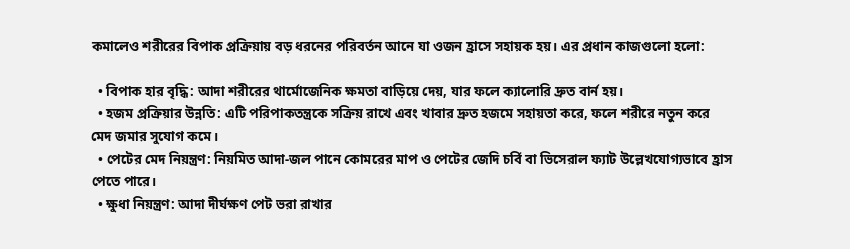কমালেও শরীরের বিপাক প্রক্রিয়ায় বড় ধরনের পরিবর্তন আনে যা ওজন হ্রাসে সহায়ক হয়। এর প্রধান কাজগুলো হলো:

  • বিপাক হার বৃদ্ধি: আদা শরীরের থার্মোজেনিক ক্ষমতা বাড়িয়ে দেয়, যার ফলে ক্যালোরি দ্রুত বার্ন হয়।
  • হজম প্রক্রিয়ার উন্নতি: এটি পরিপাকতন্ত্রকে সক্রিয় রাখে এবং খাবার দ্রুত হজমে সহায়তা করে, ফলে শরীরে নতুন করে মেদ জমার সুযোগ কমে।
  • পেটের মেদ নিয়ন্ত্রণ: নিয়মিত আদা-জল পানে কোমরের মাপ ও পেটের জেদি চর্বি বা ভিসেরাল ফ্যাট উল্লেখযোগ্যভাবে হ্রাস পেতে পারে।
  • ক্ষুধা নিয়ন্ত্রণ: আদা দীর্ঘক্ষণ পেট ভরা রাখার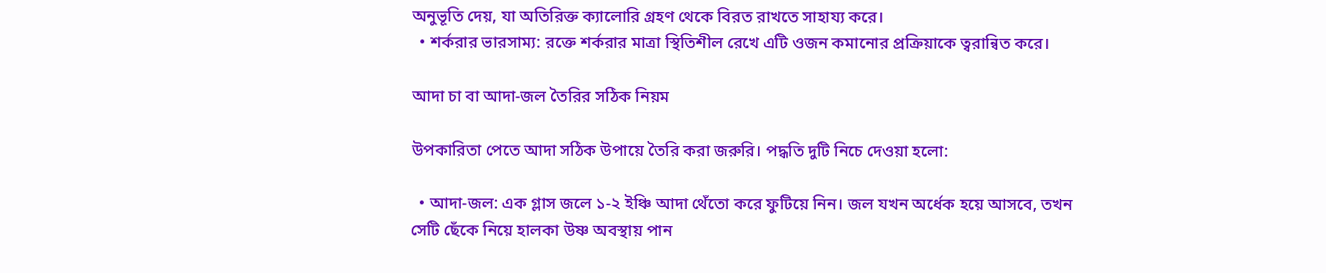অনুভূতি দেয়, যা অতিরিক্ত ক্যালোরি গ্রহণ থেকে বিরত রাখতে সাহায্য করে।
  • শর্করার ভারসাম্য: রক্তে শর্করার মাত্রা স্থিতিশীল রেখে এটি ওজন কমানোর প্রক্রিয়াকে ত্বরান্বিত করে।

আদা চা বা আদা-জল তৈরির সঠিক নিয়ম

উপকারিতা পেতে আদা সঠিক উপায়ে তৈরি করা জরুরি। পদ্ধতি দুটি নিচে দেওয়া হলো:

  • আদা-জল: এক গ্লাস জলে ১-২ ইঞ্চি আদা থেঁতো করে ফুটিয়ে নিন। জল যখন অর্ধেক হয়ে আসবে, তখন সেটি ছেঁকে নিয়ে হালকা উষ্ণ অবস্থায় পান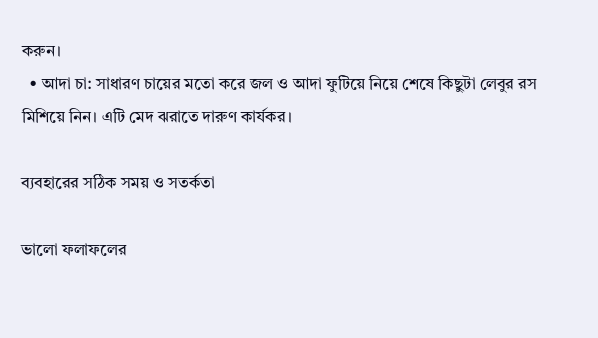করুন।
  • আদা চা: সাধারণ চায়ের মতো করে জল ও আদা ফুটিয়ে নিয়ে শেষে কিছুটা লেবুর রস মিশিয়ে নিন। এটি মেদ ঝরাতে দারুণ কার্যকর।

ব্যবহারের সঠিক সময় ও সতর্কতা

ভালো ফলাফলের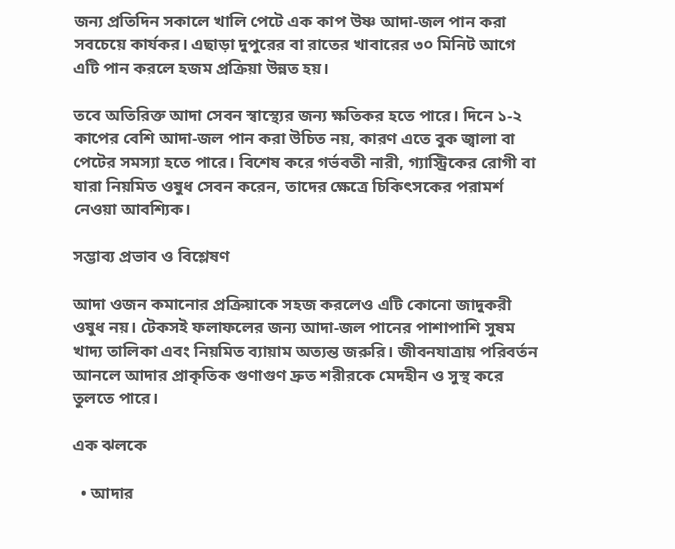জন্য প্রতিদিন সকালে খালি পেটে এক কাপ উষ্ণ আদা-জল পান করা সবচেয়ে কার্যকর। এছাড়া দুপুরের বা রাতের খাবারের ৩০ মিনিট আগে এটি পান করলে হজম প্রক্রিয়া উন্নত হয়।

তবে অতিরিক্ত আদা সেবন স্বাস্থ্যের জন্য ক্ষতিকর হতে পারে। দিনে ১-২ কাপের বেশি আদা-জল পান করা উচিত নয়, কারণ এতে বুক জ্বালা বা পেটের সমস্যা হতে পারে। বিশেষ করে গর্ভবতী নারী, গ্যাস্ট্রিকের রোগী বা যারা নিয়মিত ওষুধ সেবন করেন, তাদের ক্ষেত্রে চিকিৎসকের পরামর্শ নেওয়া আবশ্যিক।

সম্ভাব্য প্রভাব ও বিশ্লেষণ

আদা ওজন কমানোর প্রক্রিয়াকে সহজ করলেও এটি কোনো জাদুকরী ওষুধ নয়। টেকসই ফলাফলের জন্য আদা-জল পানের পাশাপাশি সুষম খাদ্য তালিকা এবং নিয়মিত ব্যায়াম অত্যন্ত জরুরি। জীবনযাত্রায় পরিবর্তন আনলে আদার প্রাকৃতিক গুণাগুণ দ্রুত শরীরকে মেদহীন ও সুস্থ করে তুলতে পারে।

এক ঝলকে

  • আদার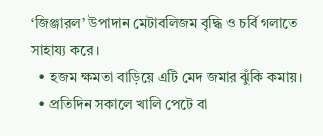‘জিঞ্জারল’ উপাদান মেটাবলিজম বৃদ্ধি ও চর্বি গলাতে সাহায্য করে।
  • হজম ক্ষমতা বাড়িয়ে এটি মেদ জমার ঝুঁকি কমায়।
  • প্রতিদিন সকালে খালি পেটে বা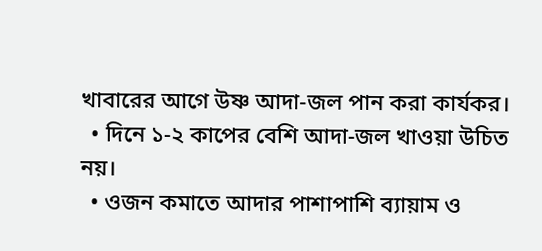খাবারের আগে উষ্ণ আদা-জল পান করা কার্যকর।
  • দিনে ১-২ কাপের বেশি আদা-জল খাওয়া উচিত নয়।
  • ওজন কমাতে আদার পাশাপাশি ব্যায়াম ও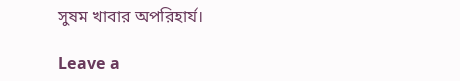সুষম খাবার অপরিহার্য।

Leave a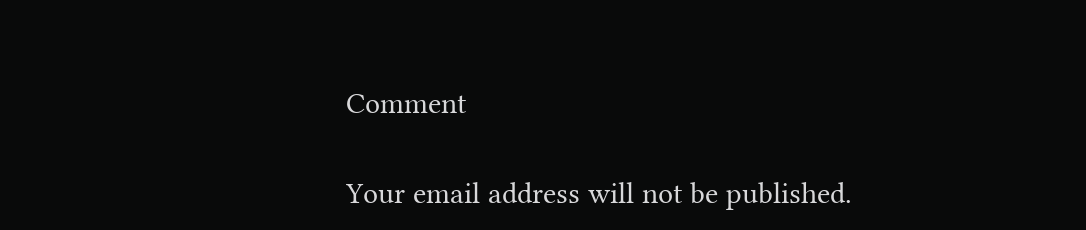Comment

Your email address will not be published.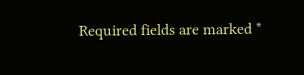Required fields are marked *